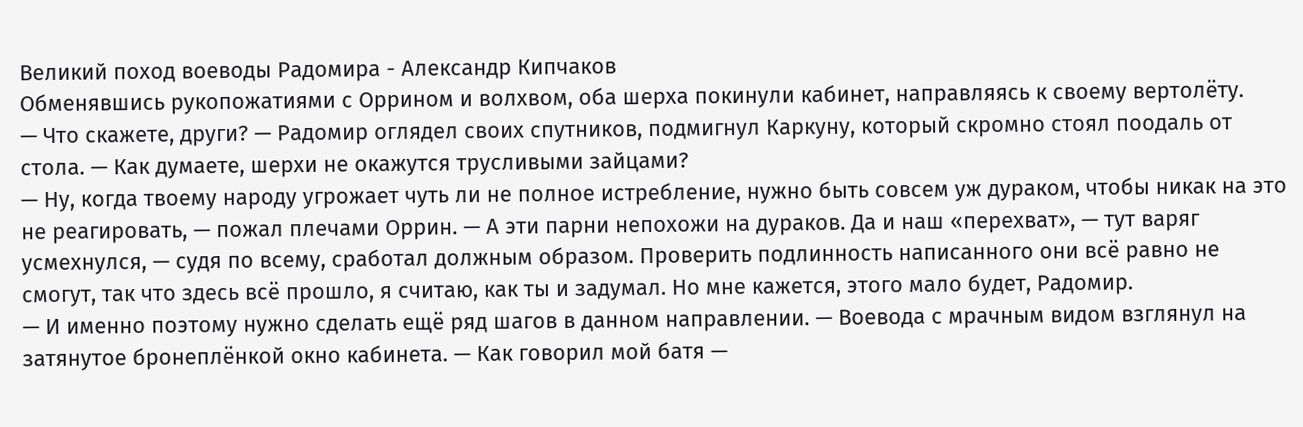Великий поход воеводы Радомира - Александр Кипчаков
Обменявшись рукопожатиями с Оррином и волхвом, оба шерха покинули кабинет, направляясь к своему вертолёту.
— Что скажете, други? — Радомир оглядел своих спутников, подмигнул Каркуну, который скромно стоял поодаль от стола. — Как думаете, шерхи не окажутся трусливыми зайцами?
— Ну, когда твоему народу угрожает чуть ли не полное истребление, нужно быть совсем уж дураком, чтобы никак на это не реагировать, — пожал плечами Оррин. — А эти парни непохожи на дураков. Да и наш «перехват», — тут варяг усмехнулся, — судя по всему, сработал должным образом. Проверить подлинность написанного они всё равно не смогут, так что здесь всё прошло, я считаю, как ты и задумал. Но мне кажется, этого мало будет, Радомир.
— И именно поэтому нужно сделать ещё ряд шагов в данном направлении. — Воевода с мрачным видом взглянул на затянутое бронеплёнкой окно кабинета. — Как говорил мой батя —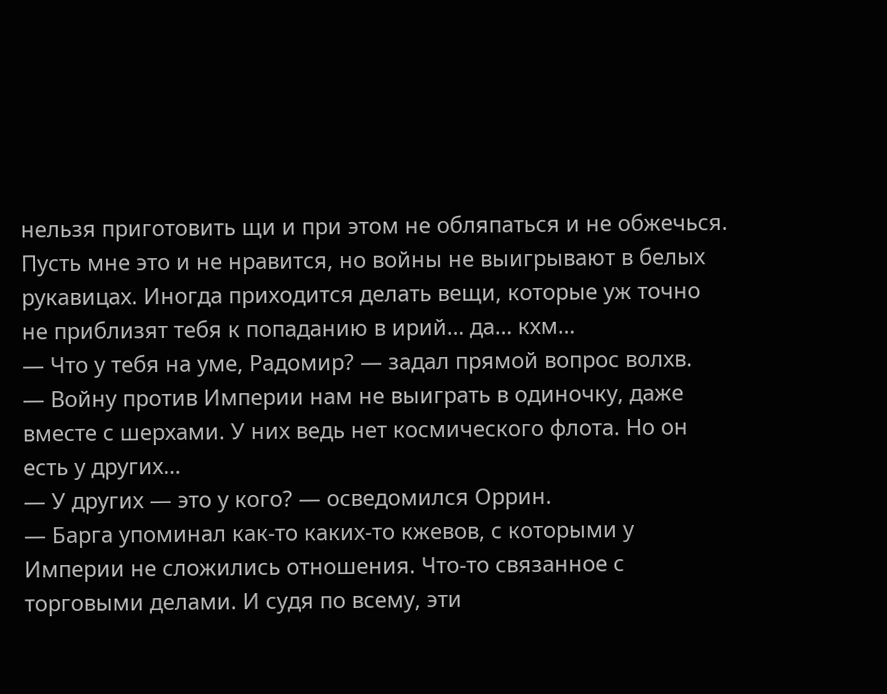нельзя приготовить щи и при этом не обляпаться и не обжечься. Пусть мне это и не нравится, но войны не выигрывают в белых рукавицах. Иногда приходится делать вещи, которые уж точно не приблизят тебя к попаданию в ирий… да… кхм…
— Что у тебя на уме, Радомир? — задал прямой вопрос волхв.
— Войну против Империи нам не выиграть в одиночку, даже вместе с шерхами. У них ведь нет космического флота. Но он есть у других…
— У других — это у кого? — осведомился Оррин.
— Барга упоминал как-то каких-то кжевов, с которыми у Империи не сложились отношения. Что-то связанное с торговыми делами. И судя по всему, эти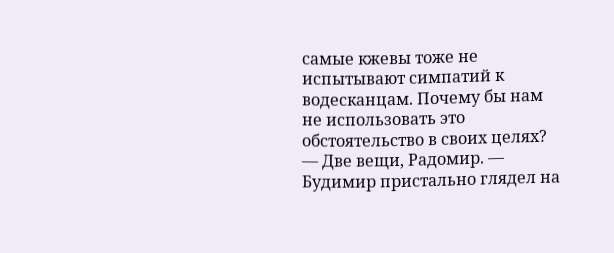самые кжевы тоже не испытывают симпатий к водесканцам. Почему бы нам не использовать это обстоятельство в своих целях?
— Две вещи, Радомир. — Будимир пристально глядел на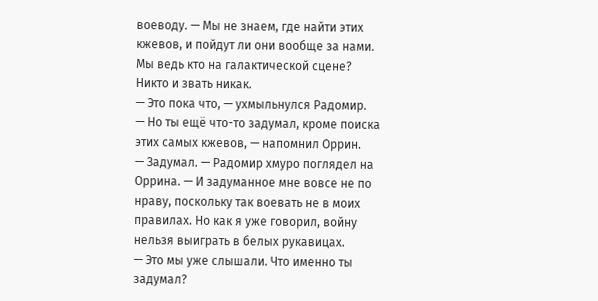воеводу. — Мы не знаем, где найти этих кжевов, и пойдут ли они вообще за нами. Мы ведь кто на галактической сцене? Никто и звать никак.
— Это пока что, — ухмыльнулся Радомир.
— Но ты ещё что-то задумал, кроме поиска этих самых кжевов, — напомнил Оррин.
— Задумал. — Радомир хмуро поглядел на Оррина. — И задуманное мне вовсе не по нраву, поскольку так воевать не в моих правилах. Но как я уже говорил, войну нельзя выиграть в белых рукавицах.
— Это мы уже слышали. Что именно ты задумал?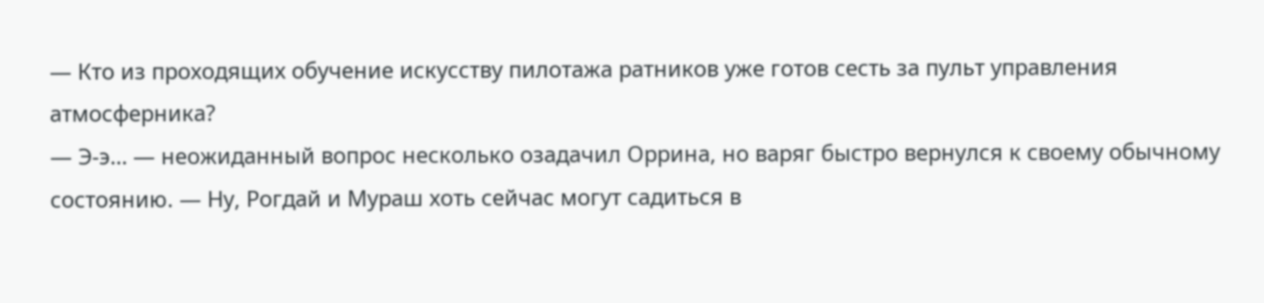— Кто из проходящих обучение искусству пилотажа ратников уже готов сесть за пульт управления атмосферника?
— Э-э… — неожиданный вопрос несколько озадачил Оррина, но варяг быстро вернулся к своему обычному состоянию. — Ну, Рогдай и Мураш хоть сейчас могут садиться в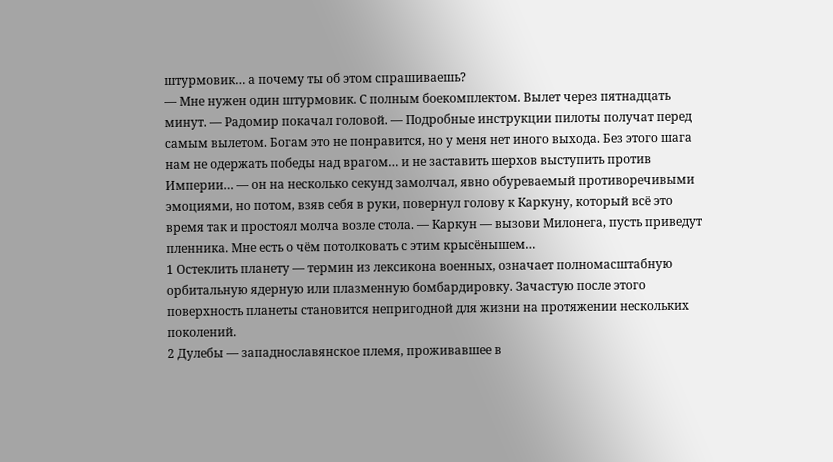штурмовик… а почему ты об этом спрашиваешь?
— Мне нужен один штурмовик. С полным боекомплектом. Вылет через пятнадцать минут. — Радомир покачал головой. — Подробные инструкции пилоты получат перед самым вылетом. Богам это не понравится, но у меня нет иного выхода. Без этого шага нам не одержать победы над врагом… и не заставить шерхов выступить против Империи… — он на несколько секунд замолчал, явно обуреваемый противоречивыми эмоциями, но потом, взяв себя в руки, повернул голову к Каркуну, который всё это время так и простоял молча возле стола. — Каркун — вызови Милонега, пусть приведут пленника. Мне есть о чём потолковать с этим крысёнышем…
1 Остеклить планету — термин из лексикона военных, означает полномасштабную орбитальную ядерную или плазменную бомбардировку. Зачастую после этого поверхность планеты становится непригодной для жизни на протяжении нескольких поколений.
2 Дулебы — западнославянское племя, проживавшее в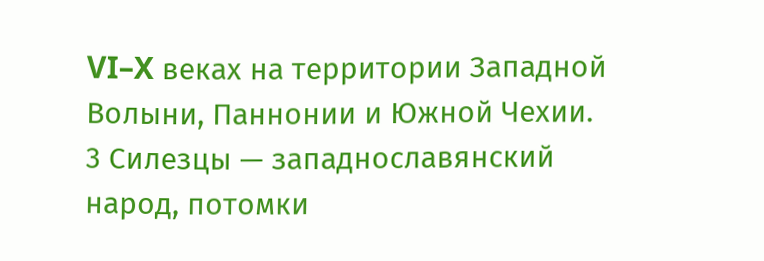VI–X веках на территории Западной Волыни, Паннонии и Южной Чехии.
3 Силезцы — западнославянский народ, потомки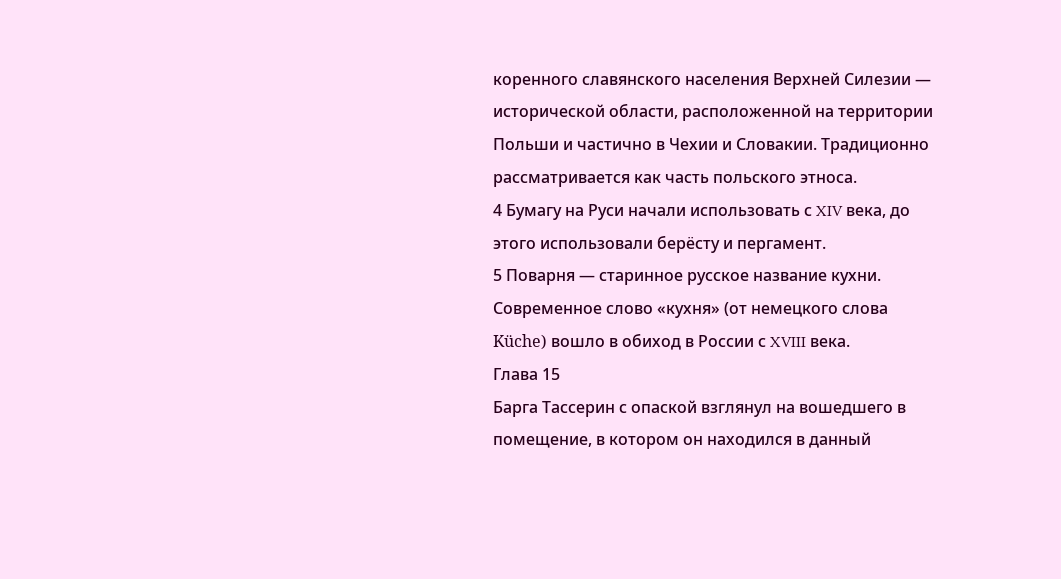коренного славянского населения Верхней Силезии — исторической области, расположенной на территории Польши и частично в Чехии и Словакии. Традиционно рассматривается как часть польского этноса.
4 Бумагу на Руси начали использовать с XIV века, до этого использовали берёсту и пергамент.
5 Поварня — старинное русское название кухни. Современное слово «кухня» (от немецкого слова Küche) вошло в обиход в России с XVIII века.
Глава 15
Барга Тассерин с опаской взглянул на вошедшего в помещение, в котором он находился в данный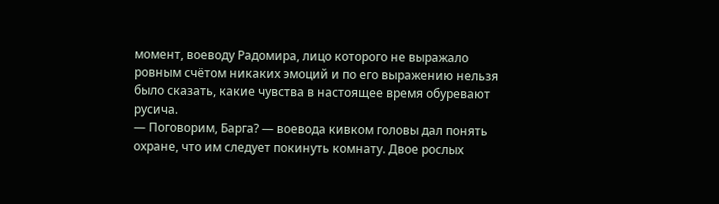момент, воеводу Радомира, лицо которого не выражало ровным счётом никаких эмоций и по его выражению нельзя было сказать, какие чувства в настоящее время обуревают русича.
— Поговорим, Барга? — воевода кивком головы дал понять охране, что им следует покинуть комнату. Двое рослых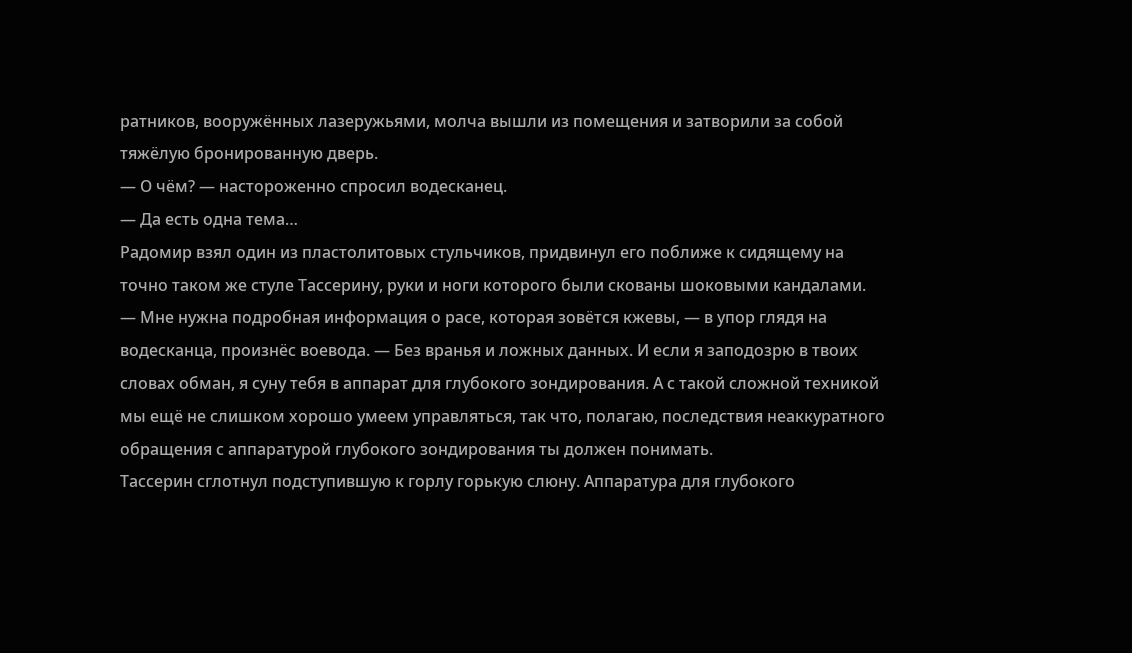ратников, вооружённых лазеружьями, молча вышли из помещения и затворили за собой тяжёлую бронированную дверь.
— О чём? — настороженно спросил водесканец.
— Да есть одна тема…
Радомир взял один из пластолитовых стульчиков, придвинул его поближе к сидящему на точно таком же стуле Тассерину, руки и ноги которого были скованы шоковыми кандалами.
— Мне нужна подробная информация о расе, которая зовётся кжевы, — в упор глядя на водесканца, произнёс воевода. — Без вранья и ложных данных. И если я заподозрю в твоих словах обман, я суну тебя в аппарат для глубокого зондирования. А с такой сложной техникой мы ещё не слишком хорошо умеем управляться, так что, полагаю, последствия неаккуратного обращения с аппаратурой глубокого зондирования ты должен понимать.
Тассерин сглотнул подступившую к горлу горькую слюну. Аппаратура для глубокого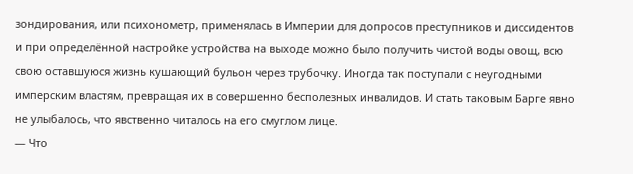зондирования, или психонометр, применялась в Империи для допросов преступников и диссидентов и при определённой настройке устройства на выходе можно было получить чистой воды овощ, всю свою оставшуюся жизнь кушающий бульон через трубочку. Иногда так поступали с неугодными имперским властям, превращая их в совершенно бесполезных инвалидов. И стать таковым Барге явно не улыбалось, что явственно читалось на его смуглом лице.
— Что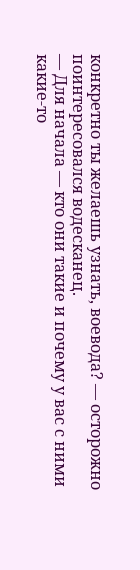конкретно ты желаешь узнать, воевода? — осторожно поинтересовался водесканец.
— Для начала — кто они такие и почему у вас с ними какие-то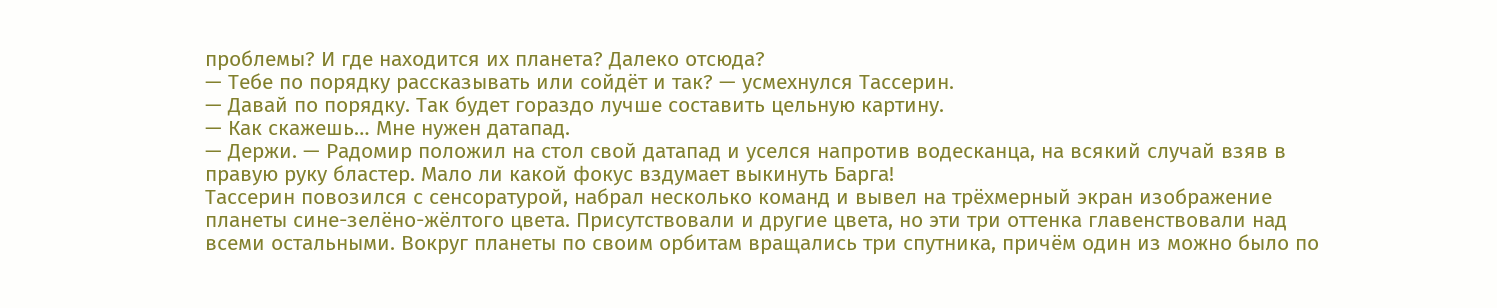проблемы? И где находится их планета? Далеко отсюда?
— Тебе по порядку рассказывать или сойдёт и так? — усмехнулся Тассерин.
— Давай по порядку. Так будет гораздо лучше составить цельную картину.
— Как скажешь… Мне нужен датапад.
— Держи. — Радомир положил на стол свой датапад и уселся напротив водесканца, на всякий случай взяв в правую руку бластер. Мало ли какой фокус вздумает выкинуть Барга!
Тассерин повозился с сенсоратурой, набрал несколько команд и вывел на трёхмерный экран изображение планеты сине-зелёно-жёлтого цвета. Присутствовали и другие цвета, но эти три оттенка главенствовали над всеми остальными. Вокруг планеты по своим орбитам вращались три спутника, причём один из можно было по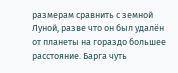размерам сравнить с земной Луной, разве что он был удалён от планеты на гораздо большее расстояние. Барга чуть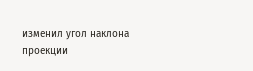изменил угол наклона проекции